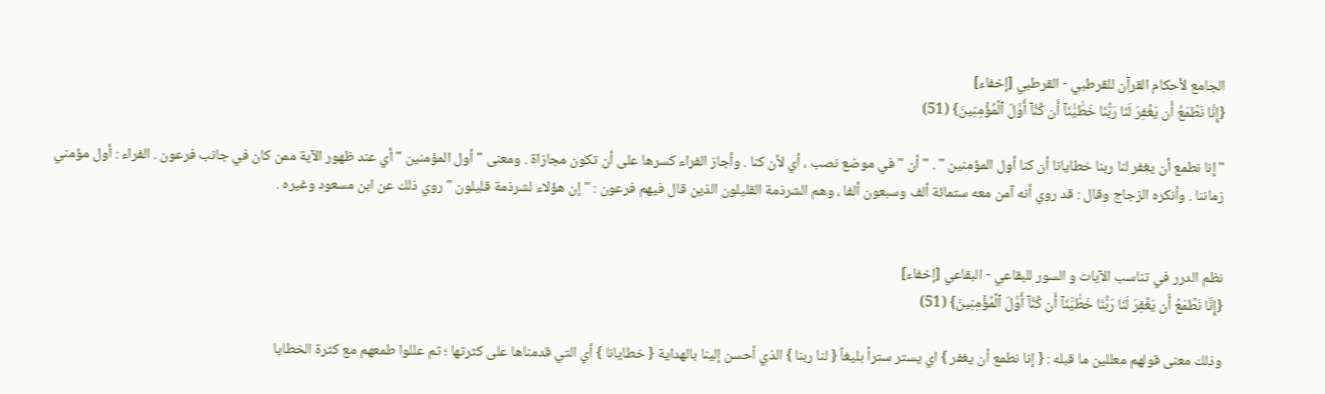الجامع لأحكام القرآن للقرطبي - القرطبي [إخفاء]
{إِنَّا نَطۡمَعُ أَن يَغۡفِرَ لَنَا رَبُّنَا خَطَٰيَٰنَآ أَن كُنَّآ أَوَّلَ ٱلۡمُؤۡمِنِينَ} (51)

" إنا نطمع أن يغفر لنا ربنا خطايانا أن كنا أول المؤمنين " . " أن " في موضع نصب ، أي لأن كنا . وأجاز الفراء كسرها على أن تكون مجازاة . ومعنى " أول المؤمنين " أي عند ظهور الآية ممن كان في جانب فرعون . الفراء : أول مؤمني زماننا . وأنكره الزجاج وقال : قد روي أنه آمن معه ستمائة ألف وسبعون ألفا ، وهم الشرذمة القليلون الذين قال فيهم فرعون : " إن هؤلاء لشرذمة قليلون " روي ذلك عن ابن مسعود وغيره .


نظم الدرر في تناسب الآيات و السور للبقاعي - البقاعي [إخفاء]
{إِنَّا نَطۡمَعُ أَن يَغۡفِرَ لَنَا رَبُّنَا خَطَٰيَٰنَآ أَن كُنَّآ أَوَّلَ ٱلۡمُؤۡمِنِينَ} (51)

وذلك معنى قولهم معللين ما قبله : { إنا نطمع أن يغفر } اي يستر ستراً بليغاً { لنا ربنا } الذي أحسن إلينا بالهداية { خطايانا } أي التي قدمناها على كثرتها ؛ ثم عللوا طمعهم مع كثرة الخطايا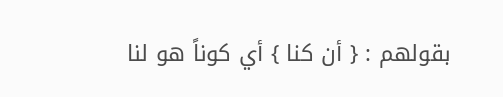بقولهم : { أن كنا } أي كوناً هو لنا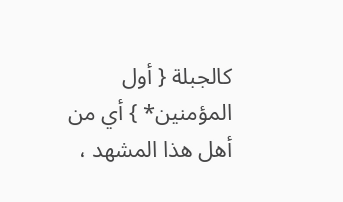كالجبلة { أول المؤمنين* } أي من أهل هذا المشهد ،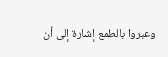وعبروا بالطمع إشارة إلى أن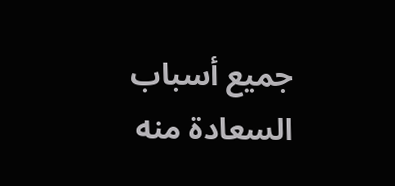جميع أسباب السعادة منه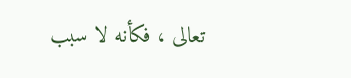تعالى ، فكأنه لا سبب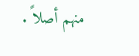منهم أصلاً .